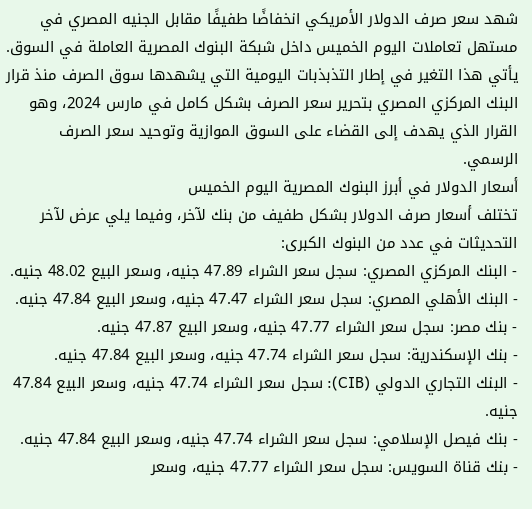شهد سعر صرف الدولار الأمريكي انخفاضًا طفيفًا مقابل الجنيه المصري في مستهل تعاملات اليوم الخميس داخل شبكة البنوك المصرية العاملة في السوق. يأتي هذا التغير في إطار التذبذبات اليومية التي يشهدها سوق الصرف منذ قرار البنك المركزي المصري بتحرير سعر الصرف بشكل كامل في مارس 2024، وهو القرار الذي يهدف إلى القضاء على السوق الموازية وتوحيد سعر الصرف الرسمي.
أسعار الدولار في أبرز البنوك المصرية اليوم الخميس
تختلف أسعار صرف الدولار بشكل طفيف من بنك لآخر، وفيما يلي عرض لآخر التحديثات في عدد من البنوك الكبرى:
- البنك المركزي المصري: سجل سعر الشراء 47.89 جنيه، وسعر البيع 48.02 جنيه.
- البنك الأهلي المصري: سجل سعر الشراء 47.47 جنيه، وسعر البيع 47.84 جنيه.
- بنك مصر: سجل سعر الشراء 47.77 جنيه، وسعر البيع 47.87 جنيه.
- بنك الإسكندرية: سجل سعر الشراء 47.74 جنيه، وسعر البيع 47.84 جنيه.
- البنك التجاري الدولي (CIB): سجل سعر الشراء 47.74 جنيه، وسعر البيع 47.84 جنيه.
- بنك فيصل الإسلامي: سجل سعر الشراء 47.74 جنيه، وسعر البيع 47.84 جنيه.
- بنك قناة السويس: سجل سعر الشراء 47.77 جنيه، وسعر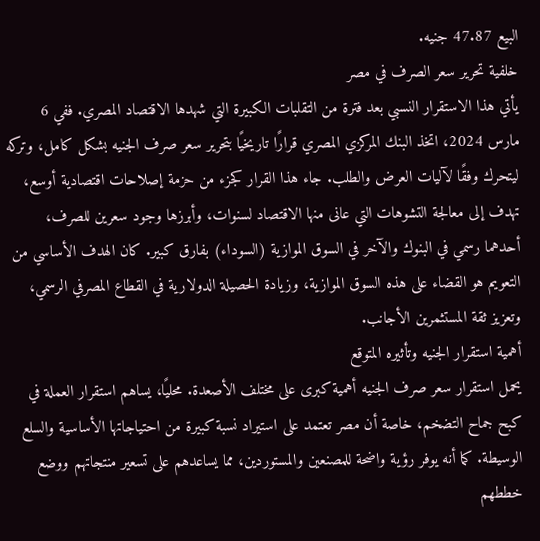البيع 47.87 جنيه.
خلفية تحرير سعر الصرف في مصر
يأتي هذا الاستقرار النسبي بعد فترة من التقلبات الكبيرة التي شهدها الاقتصاد المصري. ففي 6 مارس 2024، اتخذ البنك المركزي المصري قرارًا تاريخيًا بتحرير سعر صرف الجنيه بشكل كامل، وتركه ليتحرك وفقًا لآليات العرض والطلب. جاء هذا القرار كجزء من حزمة إصلاحات اقتصادية أوسع، تهدف إلى معالجة التشوهات التي عانى منها الاقتصاد لسنوات، وأبرزها وجود سعرين للصرف، أحدهما رسمي في البنوك والآخر في السوق الموازية (السوداء) بفارق كبير. كان الهدف الأساسي من التعويم هو القضاء على هذه السوق الموازية، وزيادة الحصيلة الدولارية في القطاع المصرفي الرسمي، وتعزيز ثقة المستثمرين الأجانب.
أهمية استقرار الجنيه وتأثيره المتوقع
يحمل استقرار سعر صرف الجنيه أهمية كبرى على مختلف الأصعدة. محليًا، يساهم استقرار العملة في كبح جماح التضخم، خاصة أن مصر تعتمد على استيراد نسبة كبيرة من احتياجاتها الأساسية والسلع الوسيطة. كما أنه يوفر رؤية واضحة للمصنعين والمستوردين، مما يساعدهم على تسعير منتجاتهم ووضع خططهم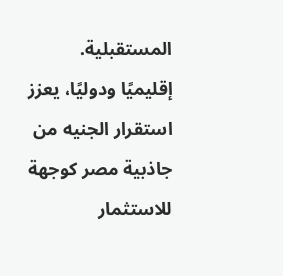المستقبلية. إقليميًا ودوليًا، يعزز استقرار الجنيه من جاذبية مصر كوجهة للاستثمار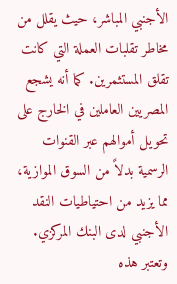الأجنبي المباشر، حيث يقلل من مخاطر تقلبات العملة التي كانت تقلق المستثمرين. كما أنه يشجع المصريين العاملين في الخارج على تحويل أموالهم عبر القنوات الرسمية بدلاً من السوق الموازية، مما يزيد من احتياطيات النقد الأجنبي لدى البنك المركزي. وتعتبر هذه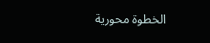الخطوة محورية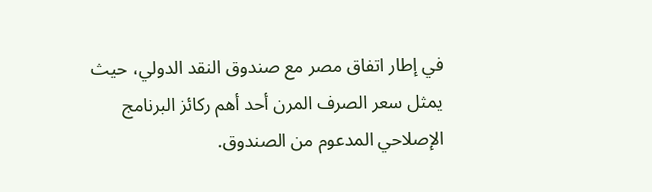في إطار اتفاق مصر مع صندوق النقد الدولي، حيث يمثل سعر الصرف المرن أحد أهم ركائز البرنامج الإصلاحي المدعوم من الصندوق.